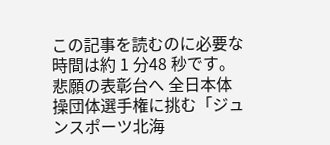この記事を読むのに必要な時間は約 1 分48 秒です。
悲願の表彰台へ 全日本体操団体選手権に挑む「ジュンスポーツ北海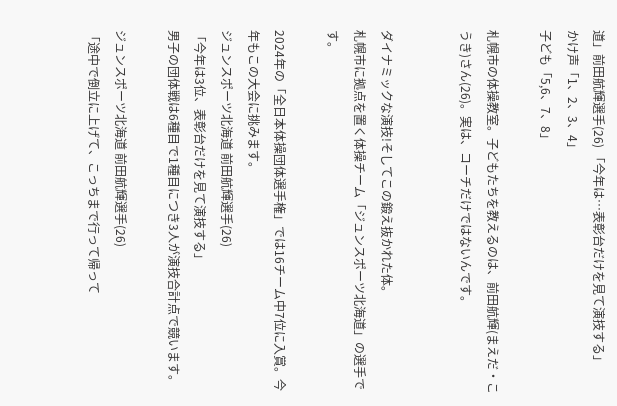道」前田航輝選手(26) 「今年は…表彰台だけを見て演技する」
かけ声「1、2、3、4」
子ども「5,6、7、8」

札幌市の体操教室。子どもたちを教えるのは、前田航輝(まえだ・こうき)さん(26)。実は、コーチだけではないんです。


ダイナミックな演技!そしてこの鍛え抜かれた体。
札幌市に拠点を置く体操チーム「ジュンスポーツ北海道」の選手です。

2024年の「全日本体操団体選手権」では16チーム中7位に入賞。今年もこの大会に挑みます。
ジュンスポーツ北海道 前田航輝選手(26)
「今年は3位、表彰台だけを見て演技する」
男子の団体戦は6種目で1種目につき3人が演技合計点で競います。

ジュンスポーツ北海道 前田航輝選手(26)
「途中で倒立に上げて、こっちまで行って帰って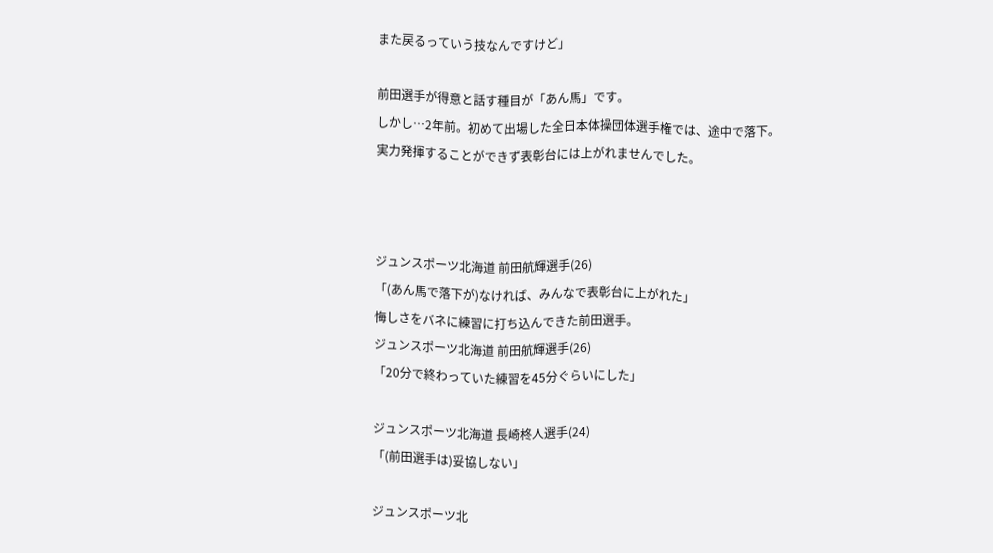また戻るっていう技なんですけど」

前田選手が得意と話す種目が「あん馬」です。
しかし…2年前。初めて出場した全日本体操団体選手権では、途中で落下。
実力発揮することができず表彰台には上がれませんでした。



ジュンスポーツ北海道 前田航輝選手(26)
「(あん馬で落下が)なければ、みんなで表彰台に上がれた」
悔しさをバネに練習に打ち込んできた前田選手。
ジュンスポーツ北海道 前田航輝選手(26)
「20分で終わっていた練習を45分ぐらいにした」

ジュンスポーツ北海道 長崎柊人選手(24)
「(前田選手は)妥協しない」

ジュンスポーツ北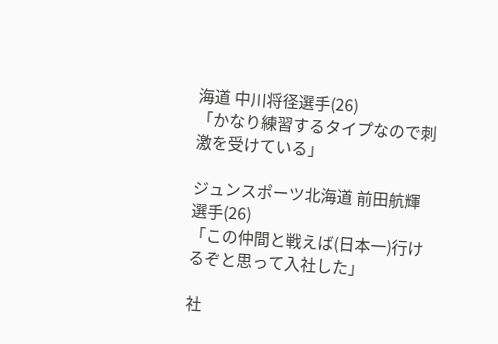海道 中川将径選手(26)
「かなり練習するタイプなので刺激を受けている」

ジュンスポーツ北海道 前田航輝選手(26)
「この仲間と戦えば(日本一)行けるぞと思って入社した」

社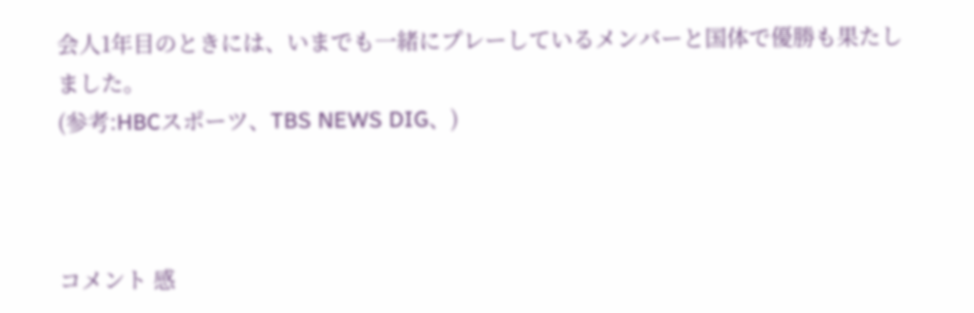会人1年目のときには、いまでも一緒にプレーしているメンバーと国体で優勝も果たしました。
(参考:HBCスポーツ、TBS NEWS DIG、)



コメント 感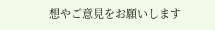想やご意見をお願いします